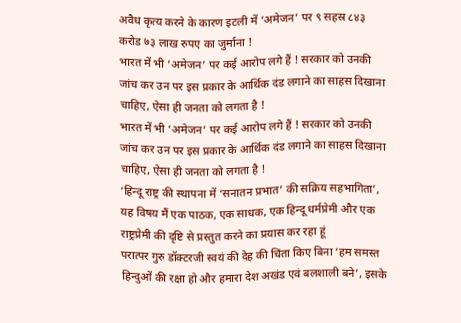अवैध कृत्य करने के कारण इटली में ‘अमेजन’ पर ९ सहस्र ८४३ करोड ७३ लाख रुपए का जुर्माना !
भारत में भी ‘अमेजन’ पर कई आरोप लगे हैं ! सरकार को उनकी जांच कर उन पर इस प्रकार के आर्थिक दंड लगाने का साहस दिखाना चाहिए, ऐसा ही जनता को लगता है !
भारत में भी ‘अमेजन’ पर कई आरोप लगे हैं ! सरकार को उनकी जांच कर उन पर इस प्रकार के आर्थिक दंड लगाने का साहस दिखाना चाहिए, ऐसा ही जनता को लगता है !
‘हिन्दू राष्ट्र की स्थापना में ‘सनातन प्रभात’ की सक्रिय सहभागिता’, यह विषय मैं एक पाठक, एक साधक, एक हिन्दू धर्मप्रेमी और एक राष्ट्रप्रेमी की दृष्टि से प्रस्तुत करने का प्रयास कर रहा हूं
परात्पर गुरु डॉक्टरजी स्वयं की देह की चिंता किए बिना ‘हम समस्त हिन्दुओं की रक्षा हो और हमारा देश अखंड एवं बलशाली बने’, इसके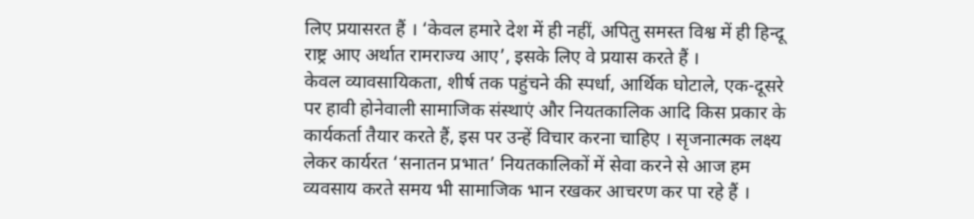लिए प्रयासरत हैं । ‘केवल हमारे देश में ही नहीं, अपितु समस्त विश्व में ही हिन्दू राष्ट्र आए अर्थात रामराज्य आए’, इसके लिए वे प्रयास करते हैं ।
केवल व्यावसायिकता, शीर्ष तक पहुंचने की स्पर्धा, आर्थिक घोटाले, एक-दूसरे पर हावी होनेवाली सामाजिक संस्थाएं और नियतकालिक आदि किस प्रकार के कार्यकर्ता तैयार करते हैं, इस पर उन्हें विचार करना चाहिए । सृजनात्मक लक्ष्य लेकर कार्यरत ‘सनातन प्रभात’ नियतकालिकों में सेवा करने से आज हम व्यवसाय करते समय भी सामाजिक भान रखकर आचरण कर पा रहे हैं ।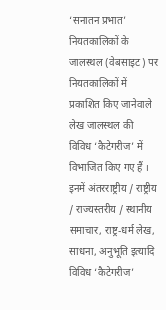‘सनातन प्रभात’ नियतकालिकों के जालस्थल (वेबसाइट) पर नियतकालिकों में प्रकाशित किए जानेवाले लेख जालस्थल की विविध ‘कैटेगरीज’ में विभाजित किए गए हैं । इनमें अंतरराष्ट्रीय / राष्ट्रीय / राज्यस्तरीय / स्थानीय समाचार, राष्ट्र-धर्म लेख, साधना, अनुभूति इत्यादि विविध ‘कैटेगरीज’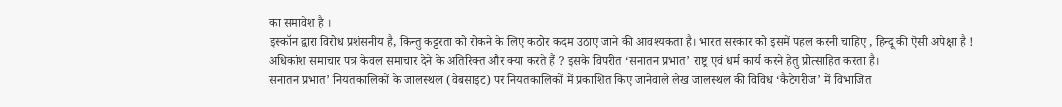का समावेश है ।
इस्कॉन द्वारा विरोध प्रशंसनीय है, किन्तु कट्टरता को रोकने के लिए कठोर कदम उठाए जाने की आवश्यकता है। भारत सरकार को इसमें पहल करनी चाहिए , हिन्दू की ऎसी अपेक्षा है !
अधिकांश समाचार पत्र केवल समाचार देने के अतिरिक्त और क्या करते हैं ? इसके विपरीत ‘सनातन प्रभात’ राष्ट्र एवं धर्म कार्य करने हेतु प्रोत्साहित करता है।
सनातन प्रभात’ नियतकालिकों के जालस्थल (वेबसाइट) पर नियतकालिकों में प्रकाशित किए जानेवाले लेख जालस्थल की विविध ‘कैटेगरीज’ में विभाजित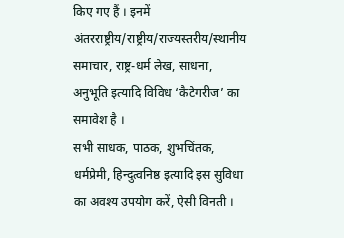किए गए हैं । इनमें अंतरराष्ट्रीय/राष्ट्रीय/राज्यस्तरीय/स्थानीय समाचार, राष्ट्र-धर्म लेख, साधना, अनुभूति इत्यादि विविध ‘कैटेगरीज’ का समावेश है ।
सभी साधक, पाठक, शुभचिंतक, धर्मप्रेमी, हिन्दुत्वनिष्ठ इत्यादि इस सुविधा का अवश्य उपयोग करें, ऐसी विनती ।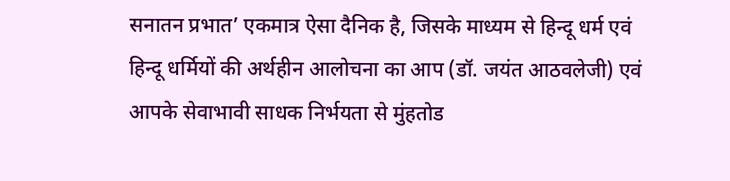सनातन प्रभात’ एकमात्र ऐसा दैनिक है, जिसके माध्यम से हिन्दू धर्म एवं हिन्दू धर्मियों की अर्थहीन आलोचना का आप (डॉ. जयंत आठवलेजी) एवं आपके सेवाभावी साधक निर्भयता से मुंहतोड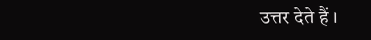उत्तर देते हैं ।